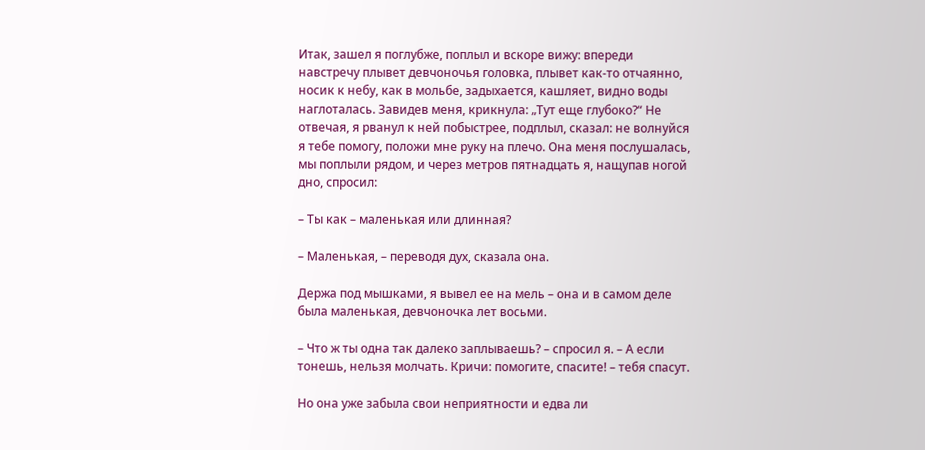Итак, зашел я поглубже, поплыл и вскоре вижу: впереди навстречу плывет девчоночья головка, плывет как-то отчаянно, носик к небу, как в мольбе, задыхается, кашляет, видно воды наглоталась. Завидев меня, крикнула: „Тут еще глубоко?“ Не отвечая, я рванул к ней побыстрее, подплыл, сказал: не волнуйся я тебе помогу, положи мне руку на плечо. Она меня послушалась, мы поплыли рядом, и через метров пятнадцать я, нащупав ногой дно, спросил:

– Ты как – маленькая или длинная?

– Маленькая, – переводя дух, сказала она.

Держа под мышками, я вывел ее на мель – она и в самом деле была маленькая, девчоночка лет восьми.

– Что ж ты одна так далеко заплываешь? – спросил я. – А если тонешь, нельзя молчать. Кричи: помогите, спасите! – тебя спасут.

Но она уже забыла свои неприятности и едва ли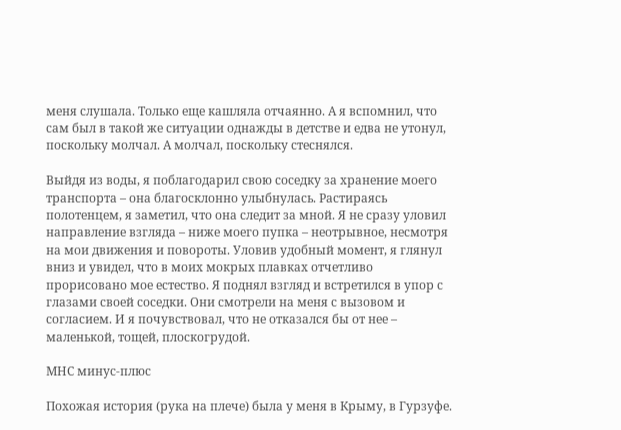меня слушала. Только еще кашляла отчаянно. А я вспомнил, что сам был в такой же ситуации однажды в детстве и едва не утонул, поскольку молчал. А молчал, поскольку стеснялся.

Выйдя из воды, я поблагодарил свою соседку за хранение моего транспорта – она благосклонно улыбнулась. Растираясь полотенцем, я заметил, что она следит за мной. Я не сразу уловил направление взгляда – ниже моего пупка – неотрывное, несмотря на мои движения и повороты. Уловив удобный момент, я глянул вниз и увидел, что в моих мокрых плавках отчетливо прорисовано мое естество. Я поднял взгляд и встретился в упор с глазами своей соседки. Они смотрели на меня с вызовом и согласием. И я почувствовал, что не отказался бы от нее – маленькой, тощей, плоскогрудой.

МНС минус-плюс

Похожая история (рука на плече) была у меня в Крыму, в Гурзуфе.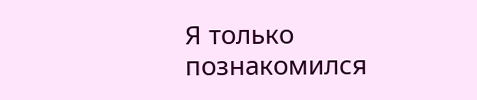Я только познакомился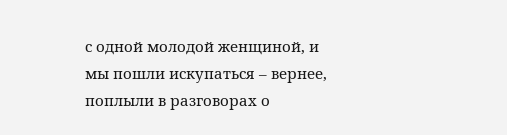с одной молодой женщиной, и мы пошли искупаться – вернее, поплыли в разговорах о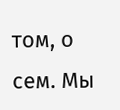том, о сем. Мы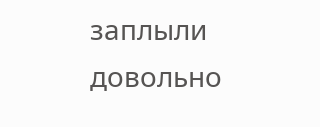заплыли довольно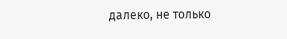далеко, не только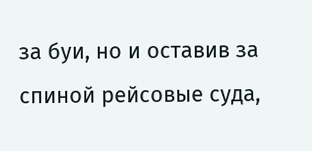за буи, но и оставив за спиной рейсовые суда,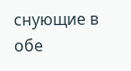снующие в обе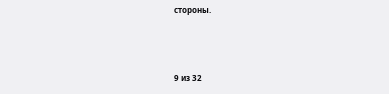стороны.



9 из 32